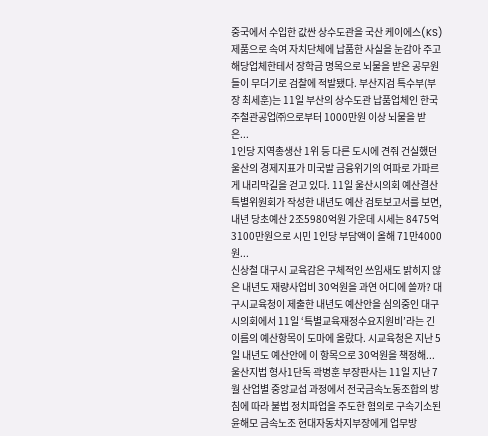중국에서 수입한 값싼 상수도관을 국산 케이에스(KS) 제품으로 속여 자치단체에 납품한 사실을 눈감아 주고 해당업체한테서 장학금 명목으로 뇌물을 받은 공무원들이 무더기로 검찰에 적발됐다. 부산지검 특수부(부장 최세훈)는 11일 부산의 상수도관 납품업체인 한국주철관공업㈜으로부터 1000만원 이상 뇌물을 받은...
1인당 지역총생산 1위 등 다른 도시에 견줘 건실했던 울산의 경제지표가 미국발 금융위기의 여파로 가파르게 내리막길을 걷고 있다. 11일 울산시의회 예산결산특별위원회가 작성한 내년도 예산 검토보고서를 보면, 내년 당초예산 2조5980억원 가운데 시세는 8475억3100만원으로 시민 1인당 부담액이 올해 71만4000원...
신상철 대구시 교육감은 구체적인 쓰임새도 밝히지 않은 내년도 재량사업비 30억원을 과연 어디에 쓸까? 대구시교육청이 제출한 내년도 예산안을 심의중인 대구시의회에서 11일 ‘특별교육재정수요지원비’라는 긴 이름의 예산항목이 도마에 올랐다. 시교육청은 지난 5일 내년도 예산안에 이 항목으로 30억원을 책정해...
울산지법 형사1단독 곽병훈 부장판사는 11일 지난 7월 산업별 중앙교섭 과정에서 전국금속노동조합의 방침에 따라 불법 정치파업을 주도한 혐의로 구속기소된 윤해모 금속노조 현대자동차지부장에게 업무방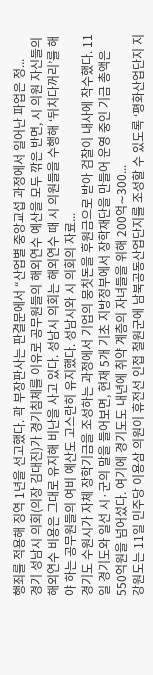행죄를 적용해 징역 1년을 선고했다. 곽 부장판사는 판결문에서 “산업별 중앙교섭 과정에서 일어난 파업은 정...
경기 성남시 의회(의장 김대진)가 경기침체를 이유로 공무원들의 해외연수 예산을 모두 깎은 반면, 시 의원 자신들의 해외연수 비용은 그대로 유지해 비난을 사고 있다. 성남시 의회는 해외연수 때 시 의원들을 수행해 ‘뒤치다꺼리’를 해야 하는 공무원들의 여비 예산도 고스란히 유지했다. 성남시와 시 의회의 자료...
경기도 수원시가 자체 장학기금을 조성하는 과정에서 기업의 뭉칫돈을 후원금으로 받아 검찰이 내사에 착수했다. 11일 경기도와 일선 시·군의 말을 들어보면, 현재 5개 기초 지방정부에서 장학재단을 만들어 운영 중인 기금 총액은 550억원을 넘어섰다. 여기에 경기도도 내년에 취약 계층의 자녀들을 위해 200억∼300...
강원도는 11일 민주당 이용삼 의원이 휴전선 인접 철원군에 남북공동산업단지를 조성할 수 있도록 ‘평화산업단지 지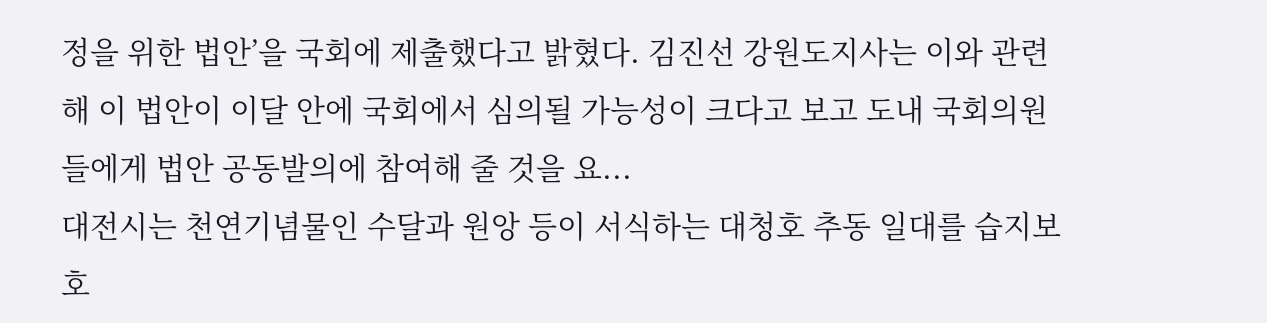정을 위한 법안’을 국회에 제출했다고 밝혔다. 김진선 강원도지사는 이와 관련해 이 법안이 이달 안에 국회에서 심의될 가능성이 크다고 보고 도내 국회의원들에게 법안 공동발의에 참여해 줄 것을 요...
대전시는 천연기념물인 수달과 원앙 등이 서식하는 대청호 추동 일대를 습지보호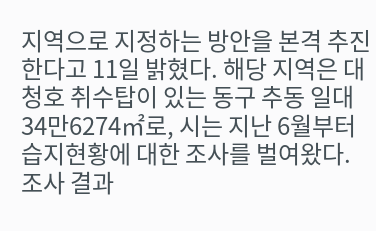지역으로 지정하는 방안을 본격 추진한다고 11일 밝혔다. 해당 지역은 대청호 취수탑이 있는 동구 추동 일대 34만6274㎡로, 시는 지난 6월부터 습지현황에 대한 조사를 벌여왔다. 조사 결과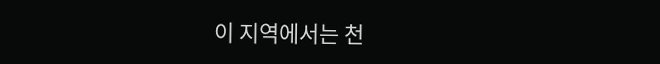이 지역에서는 천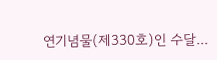연기념물(제330호)인 수달...